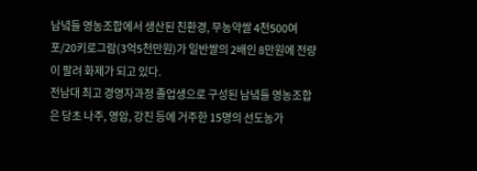남녘들 영농조합에서 생산된 친환경, 무농약쌀 4천500여포/20키로그람(3억5천만원)가 일반쌀의 2배인 8만원에 전량이 팔려 화제가 되고 있다.
전남대 최고 경영자과정 졸업생으로 구성된 남녘들 영농조합은 당초 나주, 영암, 강진 등에 거주한 15명의 선도농가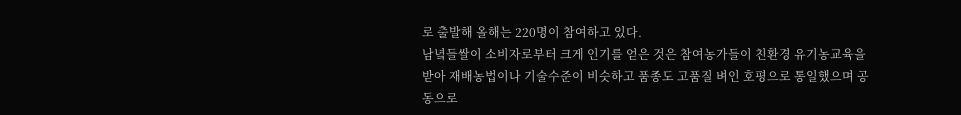로 출발해 올해는 220명이 참여하고 있다.
남녘들쌀이 소비자로부터 크게 인기를 얻은 것은 참여농가들이 친환경 유기농교육을 받아 재배농법이나 기술수준이 비슷하고 품종도 고품질 벼인 호평으로 통일했으며 공동으로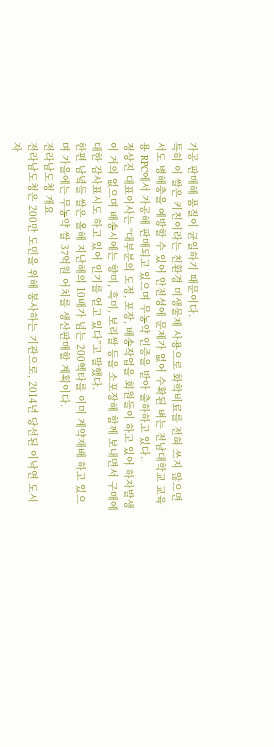가공 판매해 품질이 균일하기 때문이다.
특히 이 쌀은 키친이라는 친환경 미생물제 사용으로 화학비료를 전혀 쓰지 않으면서도 병해충을 예방할 수 있어 안전성에 문제가 없어 수확된 벼는 전남대학교 교육용 RPC에서 가공해 판매되고 있으며 무농약 인증을 받아 출하하고 있다.
정상진 대표이사는 “대부분의 도정, 포장, 배송작업을 회원들이 하고 있어 하자발생이 거의 없으며 배송시에는 향미, 흑미, 보리쌀 등을 소포장해 함께 보내면서 구매에 대한 감사표시도 하고 있어 인기를 얻고 있다”고 말했다.
한편 남녘들 쌀은 올해 지난해의 10배가 넘는 200헥타를 이미 계약재배 하고 있으며 가을에는 무농약 쌀 37억원 어치를 생산판매할 계획이다.
전라남도청 개요
전라남도청은 200만 도민을 위해 봉사하는 기관으로, 2014년 당선된 이낙연 도시자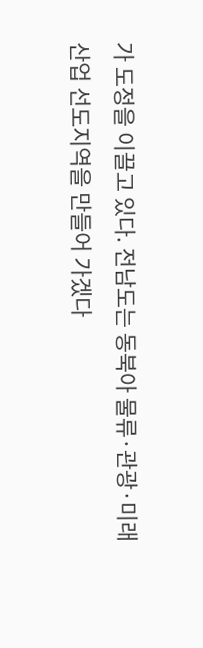가 도정을 이끌고 있다. 전남도는 동북아 물류·관광·미래산업 선도지역을 만들어 가겠다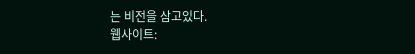는 비전을 삼고있다.
웹사이트: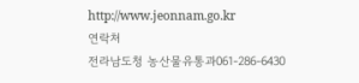http://www.jeonnam.go.kr
연락처
전라남도청 농산물유통과061-286-6430